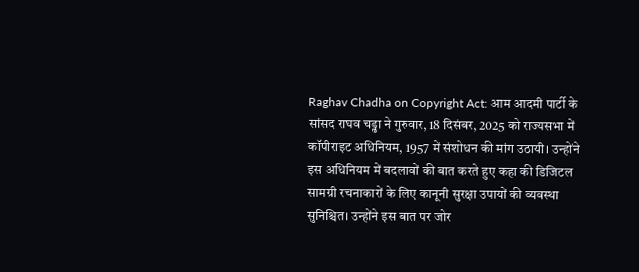Raghav Chadha on Copyright Act: आम आदमी पार्टी के सांसद राघव चड्ढा ने गुरुवार, 18 दिसंबर, 2025 को राज्यसभा में कॉपीराइट अधिनियम, 1957 में संशोधन की मांग उठायी। उन्होंने इस अधिनियम में बदलावों की बात करते हुए कहा की डिजिटल सामग्री रचनाकारों के लिए कानूनी सुरक्षा उपायों की व्यवस्था सुनिश्चित। उन्होंने इस बात पर जोर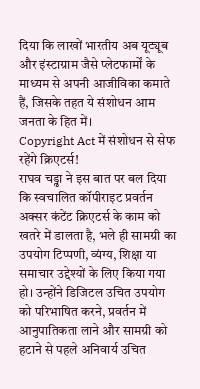दिया कि लाखों भारतीय अब यूट्यूब और इंस्टाग्राम जैसे प्लेटफार्मों के माध्यम से अपनी आजीविका कमाते हैं, जिसके तहत ये संशोधन आम जनता के हित में।
Copyright Act में संशोधन से सेफ रहेंगे क्रिएटर्स!
राघव चड्ढा ने इस बात पर बल दिया कि स्वचालित कॉपीराइट प्रवर्तन अक्सर कंटेंट क्रिएटर्स के काम को खतरे में डालता है, भले ही सामग्री का उपयोग टिप्पणी, व्यंग्य, शिक्षा या समाचार उद्देश्यों के लिए किया गया हो। उन्होंने डिजिटल उचित उपयोग को परिभाषित करने, प्रवर्तन में आनुपातिकता लाने और सामग्री को हटाने से पहले अनिवार्य उचित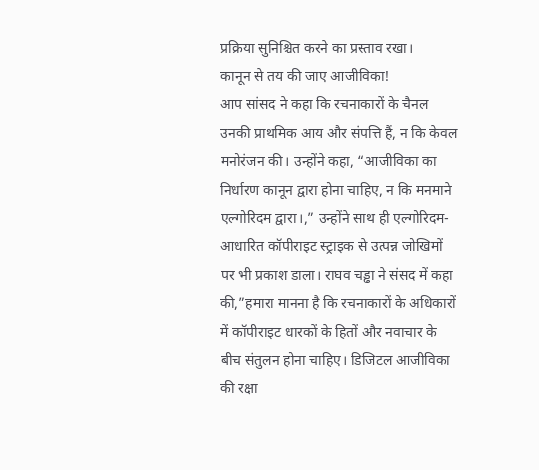प्रक्रिया सुनिश्चित करने का प्रस्ताव रखा।
कानून से तय की जाए आजीविका!
आप सांसद ने कहा कि रचनाकारों के चैनल उनकी प्राथमिक आय और संपत्ति हैं, न कि केवल मनोरंजन की। उन्होंने कहा, “आजीविका का निर्धारण कानून द्वारा होना चाहिए, न कि मनमाने एल्गोरिदम द्वारा।,” उन्होंने साथ ही एल्गोरिदम-आधारित कॉपीराइट स्ट्राइक से उत्पन्न जोखिमों पर भी प्रकाश डाला। राघव चड्ढा ने संसद में कहा की,”हमारा मानना है कि रचनाकारों के अधिकारों में कॉपीराइट धारकों के हितों और नवाचार के बीच संतुलन होना चाहिए। डिजिटल आजीविका की रक्षा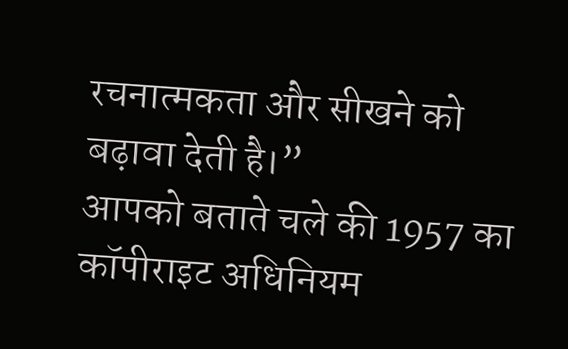रचनात्मकता और सीखने को बढ़ावा देती है।”
आपको बताते चले की 1957 का कॉपीराइट अधिनियम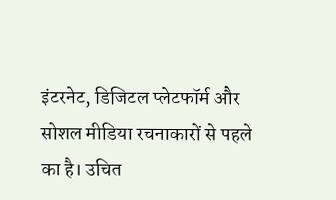इंटरनेट, डिजिटल प्लेटफॉर्म और सोशल मीडिया रचनाकारों से पहले का है। उचित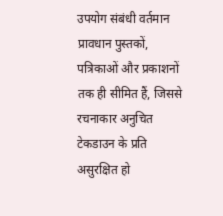उपयोग संबंधी वर्तमान प्रावधान पुस्तकों, पत्रिकाओं और प्रकाशनों तक ही सीमित हैं, जिससे रचनाकार अनुचित टेकडाउन के प्रति असुरक्षित हो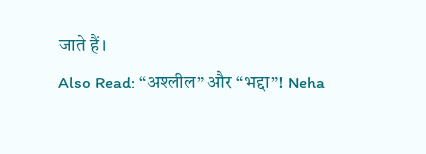जाते हैं।
Also Read: “अश्लील” और “भद्दा”! Neha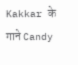Kakkar के गाने Candy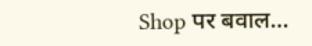Shop पर बवाल…